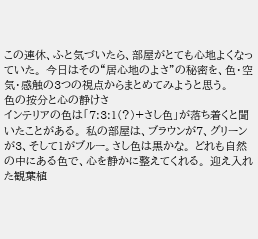この連休、ふと気づいたら、部屋がとても心地よくなっていた。 今日はその“居心地のよさ”の秘密を、色・空気・感触の3つの視点からまとめてみようと思う。
色の按分と心の静けさ
インテリアの色は「7:3:1(?)+さし色」が落ち着くと聞いたことがある。 私の部屋は、ブラウンが7、グリーンが3、そして1がブルー。さし色は黒かな。 どれも自然の中にある色で、心を静かに整えてくれる。 迎え入れた観葉植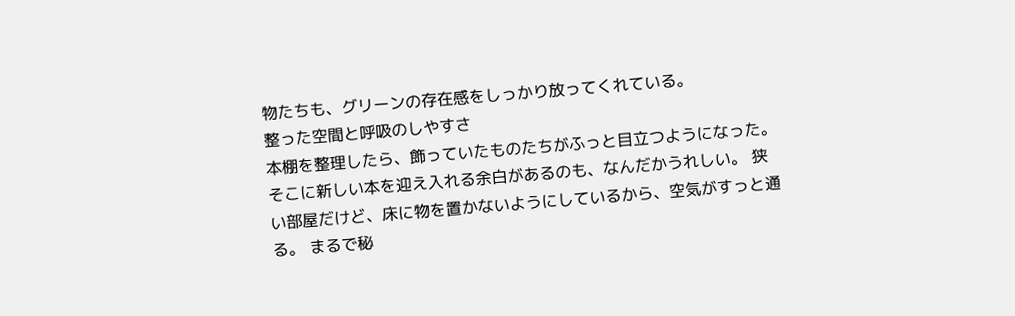物たちも、グリーンの存在感をしっかり放ってくれている。
整った空間と呼吸のしやすさ
本棚を整理したら、飾っていたものたちがふっと目立つようになった。 そこに新しい本を迎え入れる余白があるのも、なんだかうれしい。 狭い部屋だけど、床に物を置かないようにしているから、空気がすっと通る。 まるで秘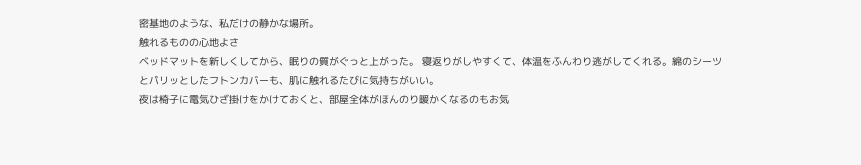密基地のような、私だけの静かな場所。
触れるものの心地よさ
ベッドマットを新しくしてから、眠りの質がぐっと上がった。 寝返りがしやすくて、体温をふんわり逃がしてくれる。綿のシーツとパリッとしたフトンカバーも、肌に触れるたびに気持ちがいい。
夜は椅子に電気ひざ掛けをかけておくと、部屋全体がほんのり暖かくなるのもお気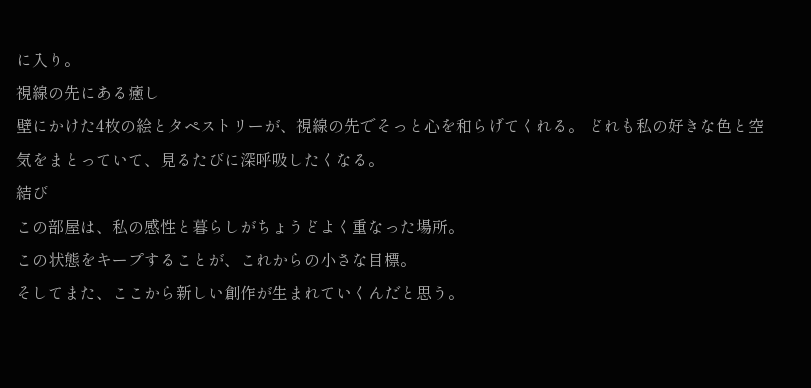に入り。
視線の先にある癒し
壁にかけた4枚の絵とタペストリーが、視線の先でそっと心を和らげてくれる。 どれも私の好きな色と空気をまとっていて、見るたびに深呼吸したくなる。
結び
この部屋は、私の感性と暮らしがちょうどよく重なった場所。
この状態をキープすることが、これからの小さな目標。
そしてまた、ここから新しい創作が生まれていくんだと思う。